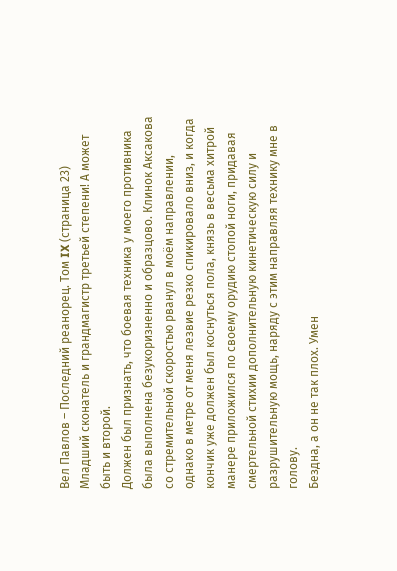Вел Павлов – Последний реанорец. Том IX (страница 23)
Младший сконатель и грандмагистр третьей степени! А может быть и второй.
Должен был признать, что боевая техника у моего противника была выполнена безукоризненно и образцово. Клинок Аксакова со стремительной скоростью рванул в моём направлении, однако в метре от меня лезвие резко спикировало вниз, и когда кончик уже должен был коснуться пола, князь в весьма хитрой манере приложился по своему орудию стопой ноги, придавая смертельной стихии дополнительную кинетическую силу и разрушительную мощь, наряду с этим направляя технику мне в голову.
Бездна, а он не так плох. Умен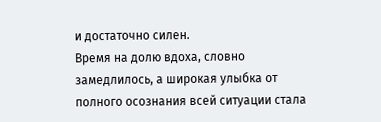и достаточно силен.
Время на долю вдоха, словно замедлилось, а широкая улыбка от полного осознания всей ситуации стала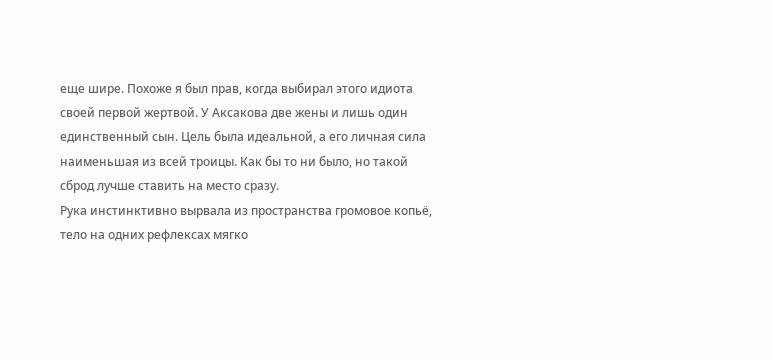еще шире. Похоже я был прав, когда выбирал этого идиота своей первой жертвой. У Аксакова две жены и лишь один единственный сын. Цель была идеальной, а его личная сила наименьшая из всей троицы. Как бы то ни было, но такой сброд лучше ставить на место сразу.
Рука инстинктивно вырвала из пространства громовое копьё, тело на одних рефлексах мягко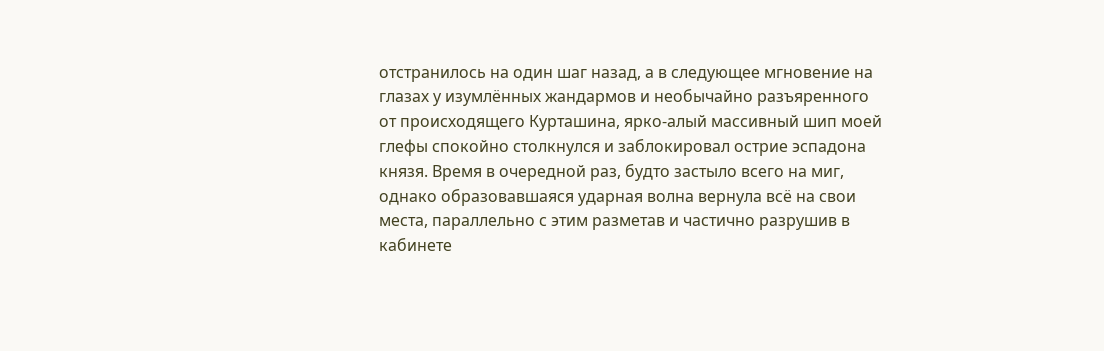отстранилось на один шаг назад, а в следующее мгновение на глазах у изумлённых жандармов и необычайно разъяренного от происходящего Курташина, ярко-алый массивный шип моей глефы спокойно столкнулся и заблокировал острие эспадона князя. Время в очередной раз, будто застыло всего на миг, однако образовавшаяся ударная волна вернула всё на свои места, параллельно с этим разметав и частично разрушив в кабинете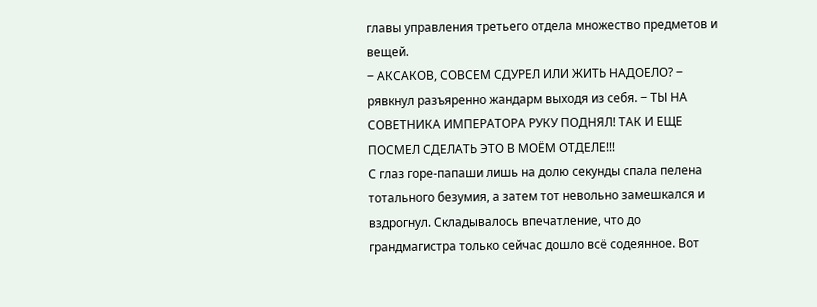главы управления третьего отдела множество предметов и вещей.
‒ АКСАКОВ, СОВСЕМ СДУРЕЛ ИЛИ ЖИТЬ НАДОЕЛО? ‒ рявкнул разъяренно жандарм выходя из себя. ‒ ТЫ НА СОВЕТНИКА ИМПЕРАТОРА РУКУ ПОДНЯЛ! ТАК И ЕЩЕ ПОСМЕЛ СДЕЛАТЬ ЭТО В МОЁМ ОТДЕЛЕ!!!
С глаз горе-папаши лишь на долю секунды спала пелена тотального безумия, а затем тот невольно замешкался и вздрогнул. Складывалось впечатление, что до грандмагистра только сейчас дошло всё содеянное. Вот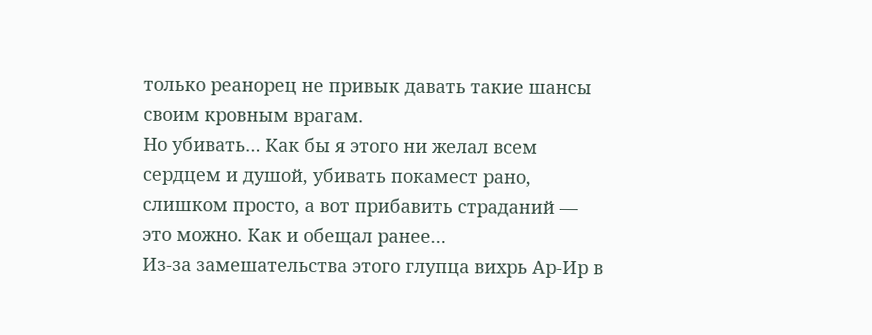только реанорец не привык давать такие шансы своим кровным врагам.
Но убивать… Как бы я этого ни желал всем сердцем и душой, убивать покамест рано, слишком просто, а вот прибавить страданий — это можно. Как и обещал ранее…
Из-за замешательства этого глупца вихрь Ар-Ир в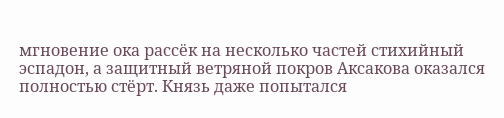мгновение ока рассёк на несколько частей стихийный эспадон, а защитный ветряной покров Аксакова оказался полностью стёрт. Князь даже попытался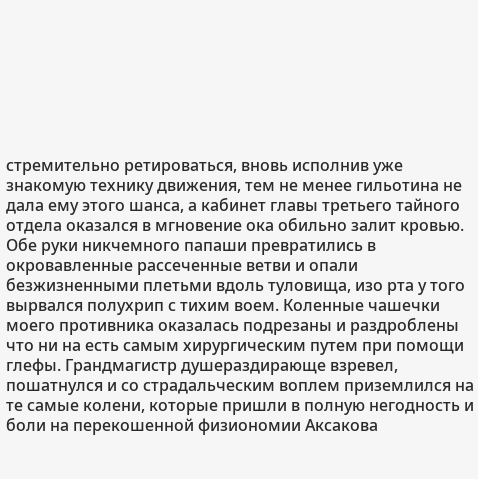стремительно ретироваться, вновь исполнив уже знакомую технику движения, тем не менее гильотина не дала ему этого шанса, а кабинет главы третьего тайного отдела оказался в мгновение ока обильно залит кровью.
Обе руки никчемного папаши превратились в окровавленные рассеченные ветви и опали безжизненными плетьми вдоль туловища, изо рта у того вырвался полухрип с тихим воем. Коленные чашечки моего противника оказалась подрезаны и раздроблены что ни на есть самым хирургическим путем при помощи глефы. Грандмагистр душераздирающе взревел, пошатнулся и со страдальческим воплем приземлился на те самые колени, которые пришли в полную негодность и боли на перекошенной физиономии Аксакова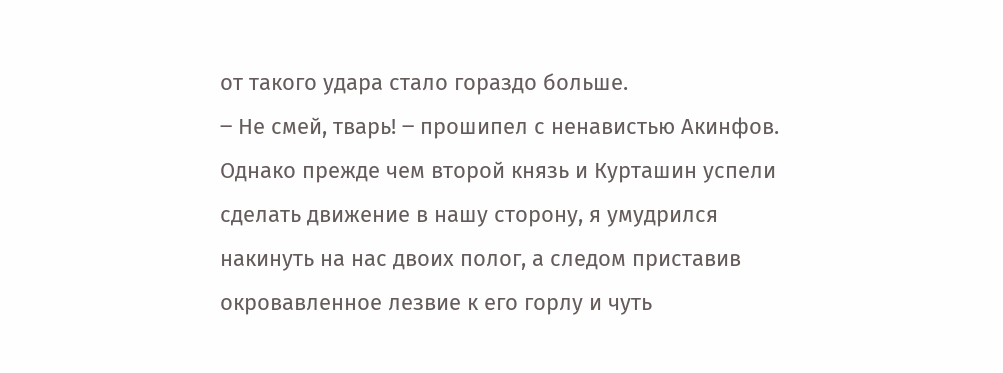от такого удара стало гораздо больше.
‒ Не смей, тварь! ‒ прошипел с ненавистью Акинфов.
Однако прежде чем второй князь и Курташин успели сделать движение в нашу сторону, я умудрился накинуть на нас двоих полог, а следом приставив окровавленное лезвие к его горлу и чуть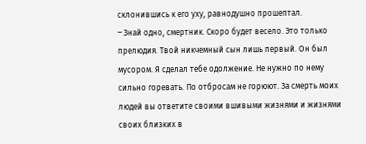склонившись к его уху, равнодушно прошептал.
‒ Знай одно, смертник. Скоро будет весело. Это только прелюдия. Твой никчемный сын лишь первый. Он был мусором. Я сделал тебе одолжение. Не нужно по нему сильно горевать. По отбросам не горюют. За смерть моих людей вы ответите своими вшивыми жизнями и жизнями своих близких в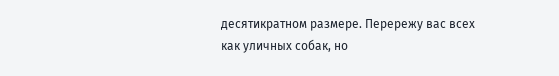десятикратном размере. Перережу вас всех как уличных собак, но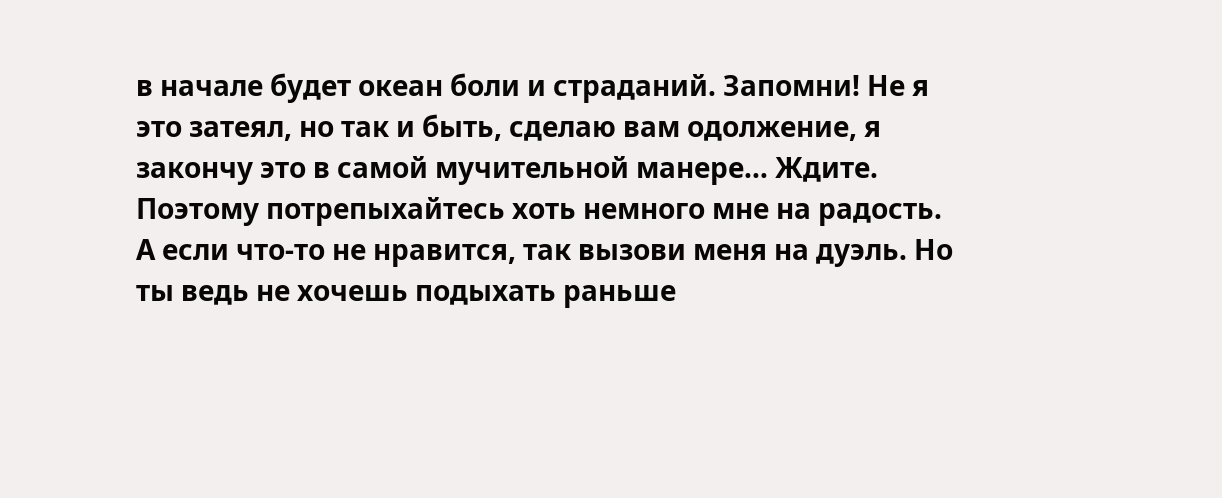в начале будет океан боли и страданий. Запомни! Не я это затеял, но так и быть, сделаю вам одолжение, я закончу это в самой мучительной манере… Ждите. Поэтому потрепыхайтесь хоть немного мне на радость. А если что-то не нравится, так вызови меня на дуэль. Но ты ведь не хочешь подыхать раньше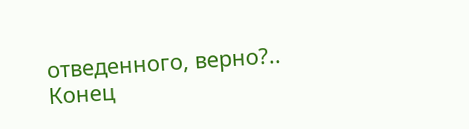отведенного, верно?..
Конец